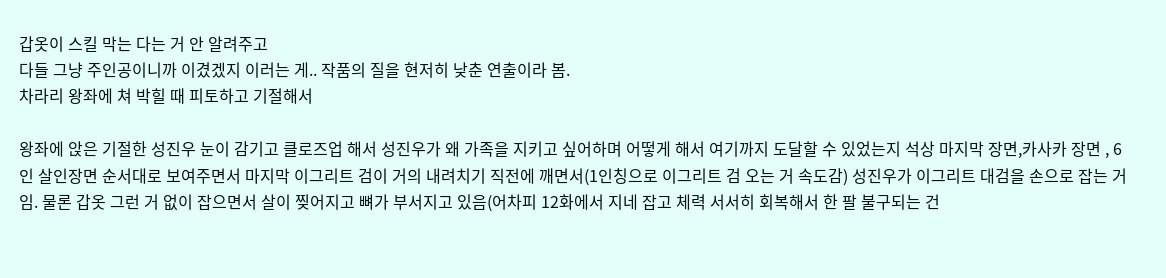갑옷이 스킬 막는 다는 거 안 알려주고
다들 그냥 주인공이니까 이겼겠지 이러는 게.. 작품의 질을 현저히 낮춘 연출이라 봄.
차라리 왕좌에 쳐 박힐 때 피토하고 기절해서

왕좌에 앉은 기절한 성진우 눈이 감기고 클로즈업 해서 성진우가 왜 가족을 지키고 싶어하며 어떻게 해서 여기까지 도달할 수 있었는지 석상 마지막 장면,카사카 장면 , 6인 살인장면 순서대로 보여주면서 마지막 이그리트 검이 거의 내려치기 직전에 깨면서(1인칭으로 이그리트 검 오는 거 속도감) 성진우가 이그리트 대검을 손으로 잡는 거임. 물론 갑옷 그런 거 없이 잡으면서 살이 찢어지고 뼈가 부서지고 있음(어차피 12화에서 지네 잡고 체력 서서히 회복해서 한 팔 불구되는 건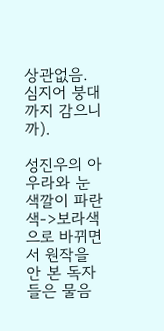상관없음. 심지어 붕대까지 감으니까).

성진우의 아우라와 눈 색깔이 파란색->보라색 으로 바뀌면서 원작을 안 본 독자들은 물음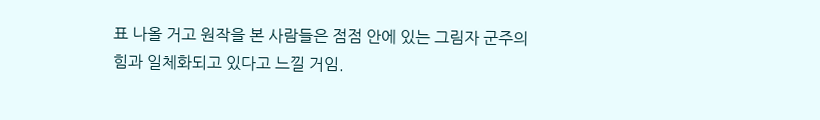표 나올 거고 원작을 본 사람들은 점점 안에 있는 그림자 군주의 힘과 일체화되고 있다고 느낄 거임.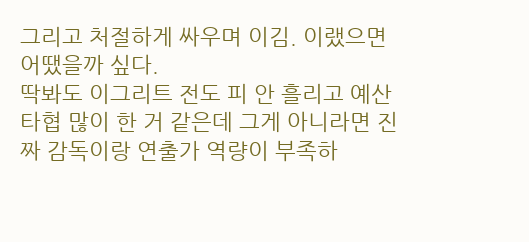그리고 처절하게 싸우며 이김. 이랬으면 어땠을까 싶다.
딱봐도 이그리트 전도 피 안 흘리고 예산 타협 많이 한 거 같은데 그게 아니라면 진짜 감독이랑 연출가 역량이 부족하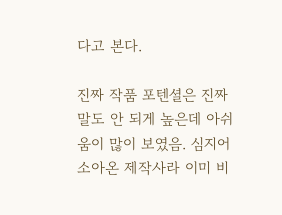다고 본다.

진짜 작품 포텐셜은 진짜 말도 안 되게 높은데 아쉬움이 많이 보였음. 심지어 소아온 제작사라 이미 비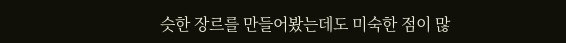슷한 장르를 만들어봤는데도 미숙한 점이 많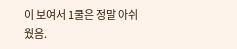이 보여서 1쿨은 정말 아쉬웠음.